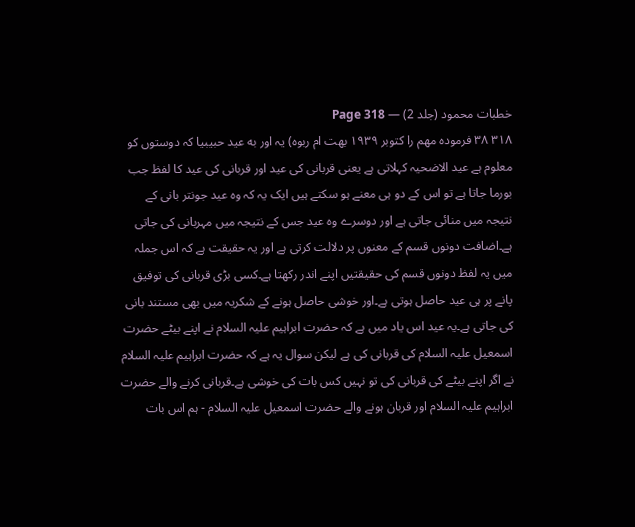خطبات محمود (جلد 2) — Page 318
٣١٨ ٣٨ فرموده مهم را کتوبر ۱۹۳۹ بهت ام ربوه) یہ اور به عید حبیبیا کہ دوستوں کو معلوم ہے عید الاضحیہ کہلاتی ہے یعنی قربانی کی عید اور قربانی کی عید کا لفظ جب بورما جاتا ہے تو اس کے دو ہی معنے ہو سکتے ہیں ایک یہ کہ وہ عید جونتر بانی کے نتیجہ میں منائی جاتی ہے اور دوسرے وہ عید جس کے نتیجہ میں مہربانی کی جاتی ہے۔اضافت دونوں قسم کے معنوں پر دلالت کرتی ہے اور یہ حقیقت ہے کہ اس جملہ میں یہ لفظ دونوں قسم کی حقیقتیں اپنے اندر رکھتا ہے۔کسی بڑی قربانی کی توفیق پانے پر ہی عید حاصل ہوتی ہے۔اور خوشی حاصل ہونے کے شکریہ میں بھی مستند بانی کی جاتی ہے۔یہ عید اس یاد میں ہے کہ حضرت ابراہیم علیہ السلام نے اپنے بیٹے حضرت اسمعیل علیہ السلام کی قربانی کی ہے لیکن سوال یہ ہے کہ حضرت ابراہیم علیہ السلام نے اگر اپنے بیٹے کی قربانی کی تو نہیں کس بات کی خوشی ہے۔قربانی کرنے والے حضرت ابراہیم علیہ السلام اور قربان ہونے والے حضرت اسمعیل علیہ السلام - ہم اس بات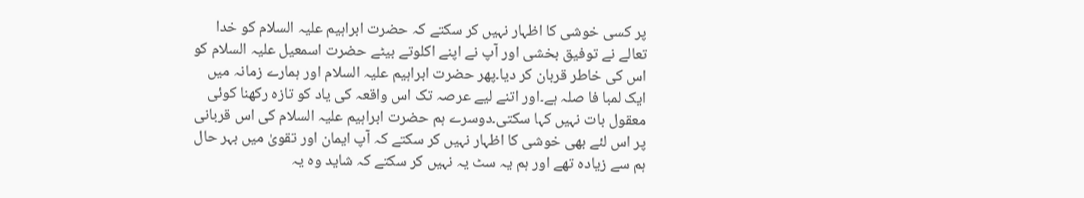پر کسی خوشی کا اظہار نہیں کر سکتے کہ حضرت ابراہیم علیہ السلام کو خدا تعالے نے توفیق بخشی اور آپ نے اپنے اکلوتے بیٹے حضرت اسمعیل علیہ السلام کو اس کی خاطر قربان کر دیا۔پھر حضرت ابراہیم علیہ السلام اور ہمارے زمانہ میں ایک لمبا فا صلہ ہے۔اور اتنے لیے عرصہ تک اس واقعہ کی یاد کو تازہ رکھنا کوئی معقول بات نہیں کہا سکتی۔دوسرے ہم حضرت ابراہیم علیہ السلام کی اس قربانی پر اس لئے بھی خوشی کا اظہار نہیں کر سکتے کہ آپ ایمان اور تقویٰ میں بہر حال ہم سے زیادہ تھے اور ہم یہ سٹ یہ نہیں کر سکتے کہ شاید وہ یہ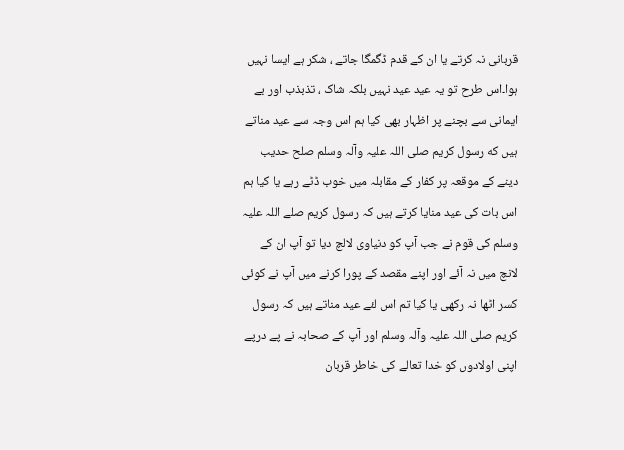قربانی نہ کرتے یا ان کے قدم ڈگمگا جاتے ، شکر ہے ایسا نہیں ہوا۔اس طرح تو یہ عید عید نہیں بلکہ شاک ، تذبذب اور بے ایمانی سے بچنے پر اظہار بھی کیا ہم اس وجہ سے عید مناتے ہیں که رسول کریم صلی اللہ علیہ وآلہ وسلم صلح حدیب دینے کے موقعہ پر کفار کے مقابلہ میں خوب ڈٹے رہے یا کیا ہم اس بات کی عید منایا کرتے ہیں کہ رسول کریم صلے اللہ علیہ وسلم کی قوم نے جب آپ کو دنیاوی لالچ دیا تو آپ ان کے لانچ میں نہ آئے اور اپنے مقصد کے پورا کرنے میں آپ نے کوئی کسر اٹھا نہ رکھی یا کیا تم اس لئے عید مناتے ہیں کہ رسول کریم صلی اللہ علیہ وآلہ وسلم اور آپ کے صحابہ نے پے درپے اپنی اولادوں کو خدا تعالے کی خاطر قربان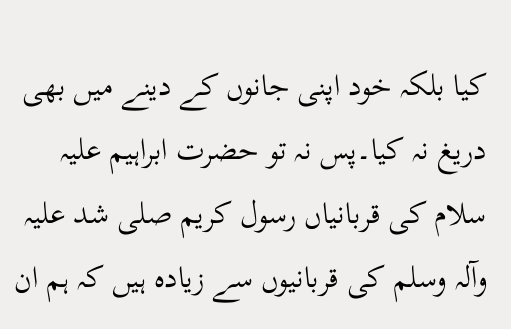کیا بلکہ خود اپنی جانوں کے دینے میں بھی دریغ نہ کیا۔پس نہ تو حضرت ابراہیم علیہ سلام کی قربانیاں رسول کریم صلی شد علیہ وآلہ وسلم کی قربانیوں سے زیادہ ہیں کہ ہم ان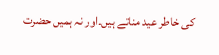کی خاطر عید مناتے ہیں۔اور نہ ہمیں حضرت